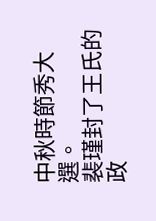中秋時節秀大選。
裴瑾封了王氏的政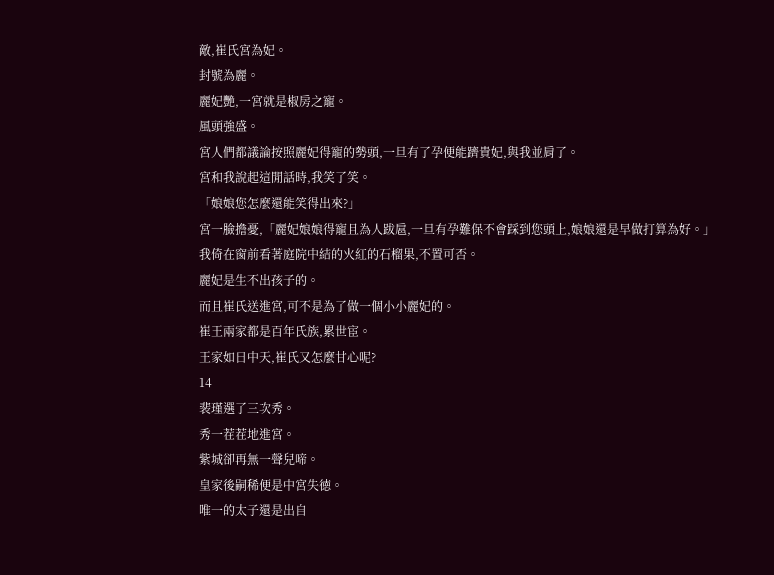敵,崔氏宮為妃。
封號為麗。
麗妃艷,一宮就是椒房之寵。
風頭強盛。
宮人們都議論按照麗妃得寵的勢頭,一旦有了孕便能躋貴妃,與我並肩了。
宮和我說起這閒話時,我笑了笑。
「娘娘您怎麼還能笑得出來?」
宮一臉擔憂,「麗妃娘娘得寵且為人跋扈,一旦有孕難保不會踩到您頭上,娘娘還是早做打算為好。」
我倚在窗前看著庭院中結的火紅的石榴果,不置可否。
麗妃是生不出孩子的。
而且崔氏送進宮,可不是為了做一個小小麗妃的。
崔王兩家都是百年氏族,累世宦。
王家如日中天,崔氏又怎麼甘心呢?
14
裴瑾選了三次秀。
秀一茬茬地進宮。
紫城卻再無一聲兒啼。
皇家後嗣稀便是中宮失徳。
唯一的太子還是出自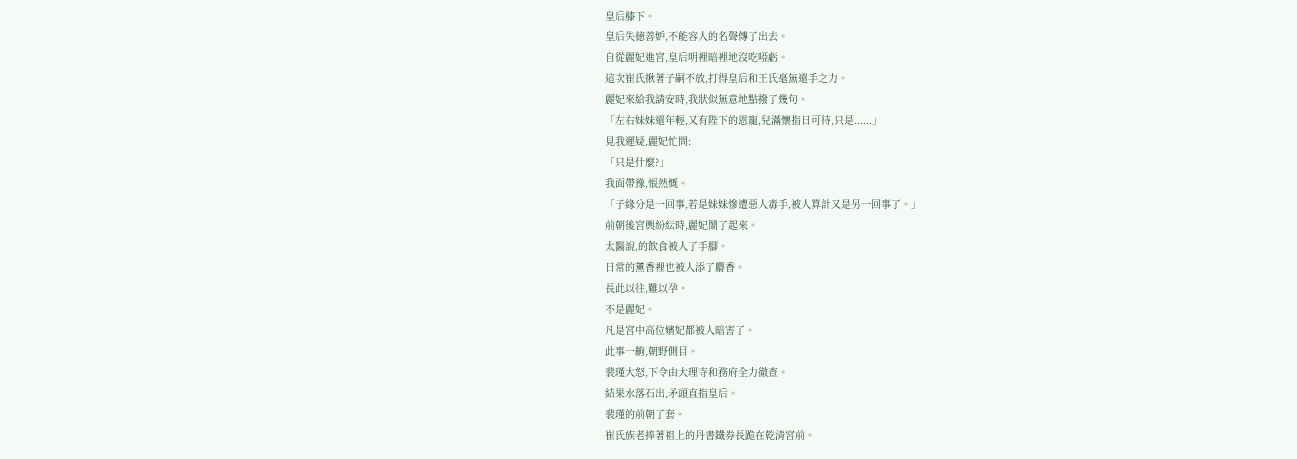皇后膝下。
皇后失徳善妒,不能容人的名聲傳了出去。
自從麗妃進宮,皇后明裡暗裡地沒吃啞虧。
這次崔氏揪著子嗣不放,打得皇后和王氏毫無還手之力。
麗妃來給我請安時,我狀似無意地點撥了幾句。
「左右妹妹還年輕,又有陛下的恩寵,兒滿懷指日可待,只是......」
見我遲疑,麗妃忙問:
「只是什麼?」
我面帶豫,悵然慨。
「子緣分是一回事,若是妹妹慘遭惡人毒手,被人算計又是另一回事了。」
前朝後宮輿紛紜時,麗妃鬧了起來。
太醫說,的飲食被人了手腳。
日常的薰香裡也被人添了麝香。
長此以往,難以孕。
不是麗妃。
凡是宮中高位嬪妃都被人暗害了。
此事一齣,朝野側目。
裴瑾大怒,下令由大理寺和務府全力徹查。
結果水落石出,矛頭直指皇后。
裴瑾的前朝了套。
崔氏族老捧著祖上的丹書鐵券長跪在乾清宮前。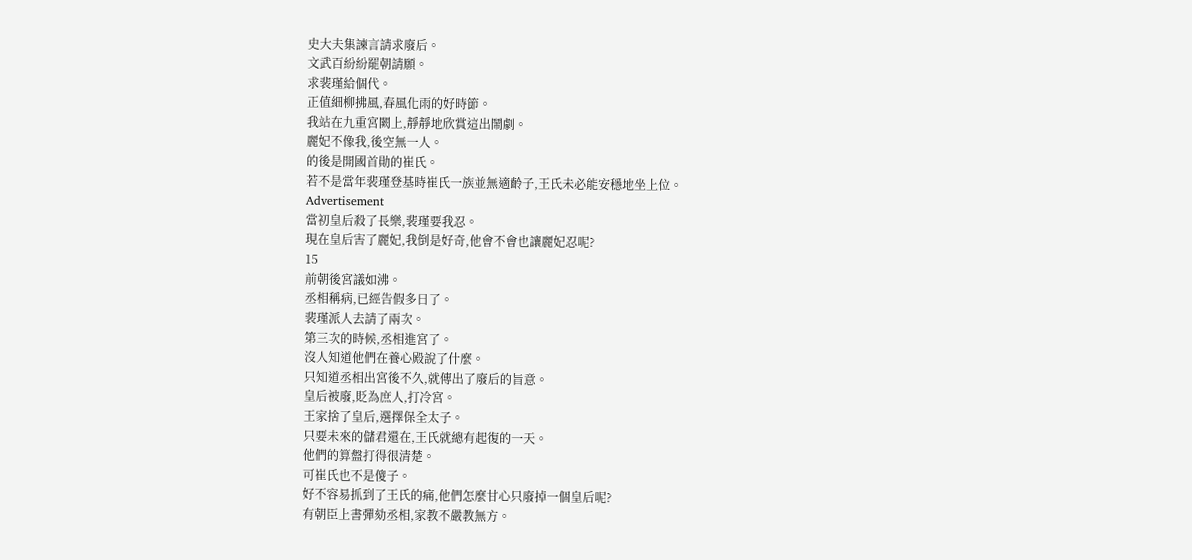史大夫集諫言請求廢后。
文武百紛紛罷朝請願。
求裴瑾給個代。
正值細柳拂風,春風化雨的好時節。
我站在九重宮闕上,靜靜地欣賞這出鬧劇。
麗妃不像我,後空無一人。
的後是開國首勛的崔氏。
若不是當年裴瑾登基時崔氏一族並無適齡子,王氏未必能安穩地坐上位。
Advertisement
當初皇后殺了長樂,裴瑾要我忍。
現在皇后害了麗妃,我倒是好奇,他會不會也讓麗妃忍呢?
15
前朝後宮議如沸。
丞相稱病,已經告假多日了。
裴瑾派人去請了兩次。
第三次的時候,丞相進宮了。
沒人知道他們在養心殿說了什麼。
只知道丞相出宮後不久,就傳出了廢后的旨意。
皇后被廢,貶為庶人,打冷宮。
王家捨了皇后,選擇保全太子。
只要未來的儲君還在,王氏就總有起復的一天。
他們的算盤打得很清楚。
可崔氏也不是傻子。
好不容易抓到了王氏的痛,他們怎麼甘心只廢掉一個皇后呢?
有朝臣上書彈劾丞相,家教不嚴教無方。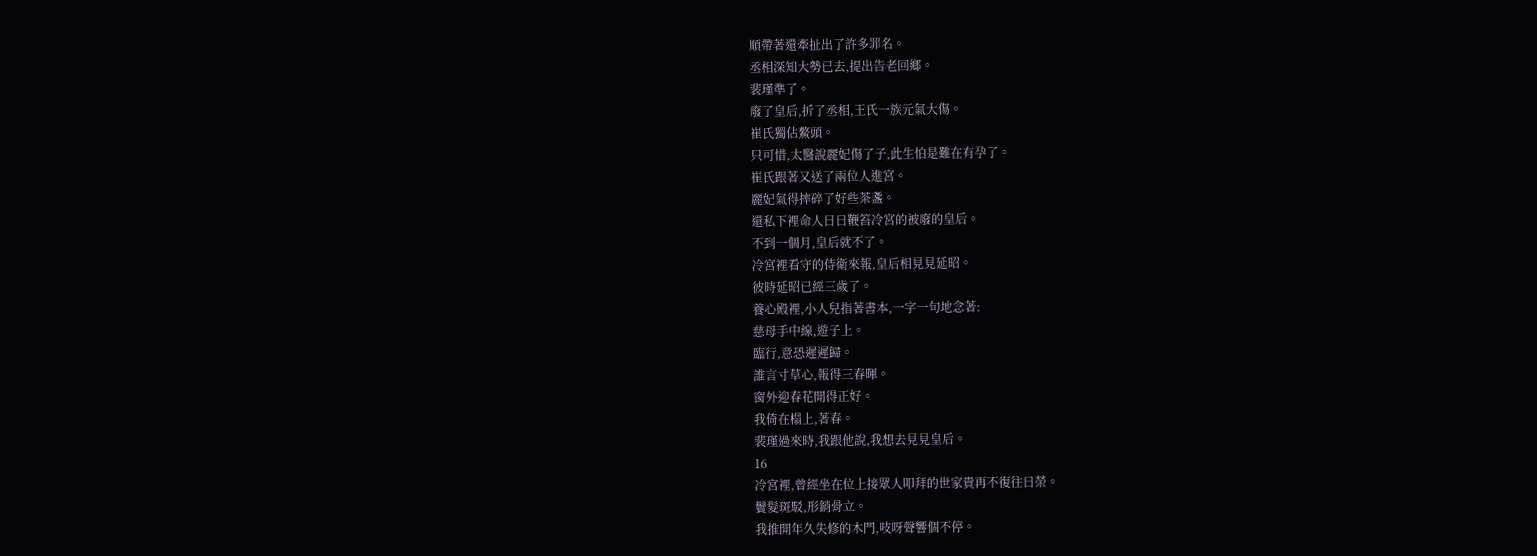順帶著還牽扯出了許多罪名。
丞相深知大勢已去,提出告老回鄉。
裴瑾準了。
廢了皇后,折了丞相,王氏一族元氣大傷。
崔氏獨佔鰲頭。
只可惜,太醫說麗妃傷了子,此生怕是難在有孕了。
崔氏跟著又送了兩位人進宮。
麗妃氣得摔碎了好些茶盞。
還私下裡命人日日鞭笞冷宮的被廢的皇后。
不到一個月,皇后就不了。
冷宮裡看守的侍衛來報,皇后相見見延昭。
彼時延昭已經三歲了。
養心殿裡,小人兒指著書本,一字一句地念著:
慈母手中線,遊子上。
臨行,意恐遲遲歸。
誰言寸草心,報得三春暉。
窗外迎春花開得正好。
我倚在榻上,著春。
裴瑾過來時,我跟他說,我想去見見皇后。
16
冷宮裡,曾經坐在位上接眾人叩拜的世家貴再不復往日榮。
鬢髮斑駁,形銷骨立。
我推開年久失修的木門,吱呀聲響個不停。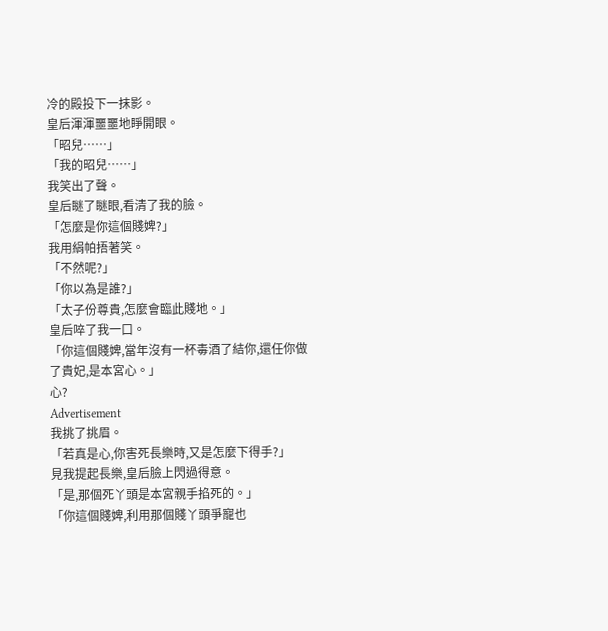冷的殿投下一抹影。
皇后渾渾噩噩地睜開眼。
「昭兒……」
「我的昭兒……」
我笑出了聲。
皇后瞇了瞇眼,看清了我的臉。
「怎麼是你這個賤婢?」
我用絹帕捂著笑。
「不然呢?」
「你以為是誰?」
「太子份尊貴,怎麼會臨此賤地。」
皇后啐了我一口。
「你這個賤婢,當年沒有一杯毒酒了結你,還任你做了貴妃,是本宮心。」
心?
Advertisement
我挑了挑眉。
「若真是心,你害死長樂時,又是怎麼下得手?」
見我提起長樂,皇后臉上閃過得意。
「是,那個死丫頭是本宮親手掐死的。」
「你這個賤婢,利用那個賤丫頭爭寵也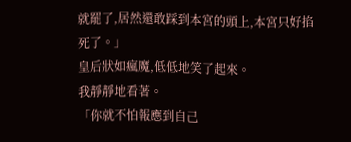就罷了,居然還敢踩到本宮的頭上,本宮只好掐死了。」
皇后狀如瘋魔,低低地笑了起來。
我靜靜地看著。
「你就不怕報應到自己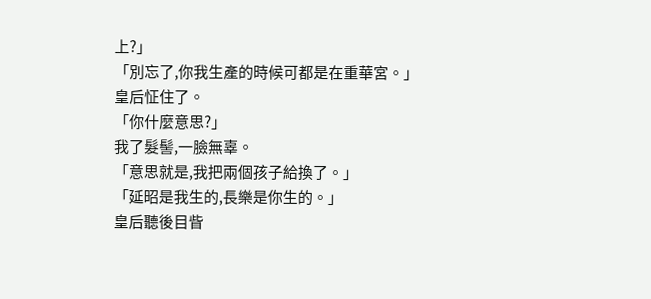上?」
「別忘了,你我生產的時候可都是在重華宮。」
皇后怔住了。
「你什麼意思?」
我了髮髻,一臉無辜。
「意思就是,我把兩個孩子給換了。」
「延昭是我生的,長樂是你生的。」
皇后聽後目眥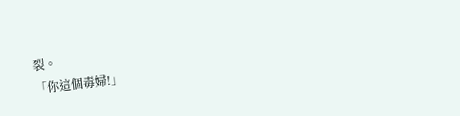裂。
「你這個毒婦!」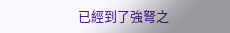已經到了強弩之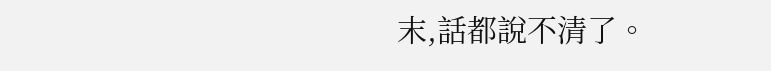末,話都說不清了。